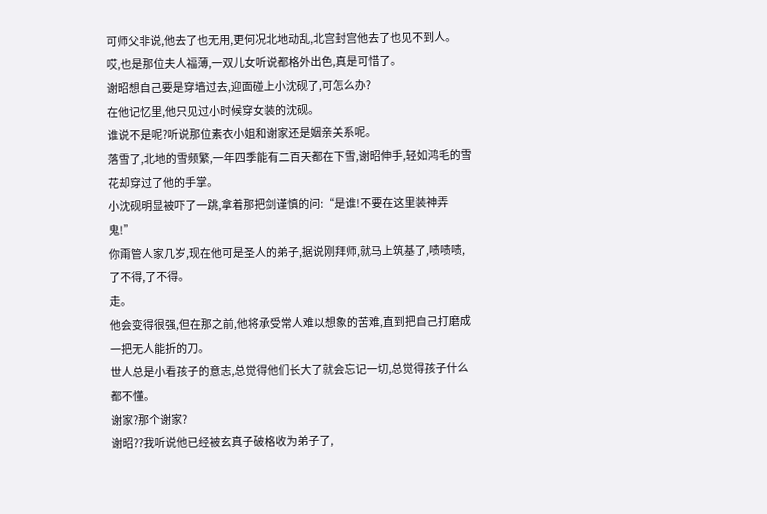可师父非说,他去了也无用,更何况北地动乱,北宫封宫他去了也见不到人。
哎,也是那位夫人福薄,一双儿女听说都格外出色,真是可惜了。
谢昭想自己要是穿墙过去,迎面碰上小沈砚了,可怎么办?
在他记忆里,他只见过小时候穿女装的沈砚。
谁说不是呢?听说那位素衣小姐和谢家还是姻亲关系呢。
落雪了,北地的雪频繁,一年四季能有二百天都在下雪,谢昭伸手,轻如鸿毛的雪花却穿过了他的手掌。
小沈砚明显被吓了一跳,拿着那把剑谨慎的问:“是谁!不要在这里装神弄鬼!”
你甭管人家几岁,现在他可是圣人的弟子,据说刚拜师,就马上筑基了,啧啧啧,了不得,了不得。
走。
他会变得很强,但在那之前,他将承受常人难以想象的苦难,直到把自己打磨成一把无人能折的刀。
世人总是小看孩子的意志,总觉得他们长大了就会忘记一切,总觉得孩子什么都不懂。
谢家?那个谢家?
谢昭??我听说他已经被玄真子破格收为弟子了,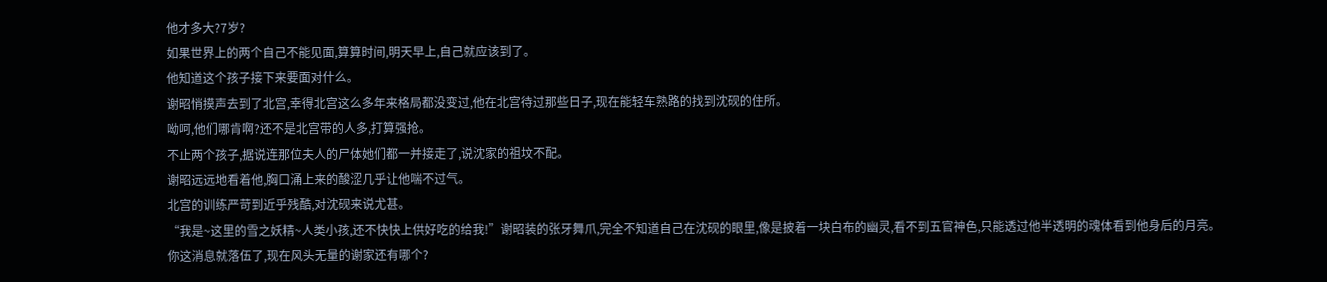他才多大?7岁?
如果世界上的两个自己不能见面,算算时间,明天早上,自己就应该到了。
他知道这个孩子接下来要面对什么。
谢昭悄摸声去到了北宫,幸得北宫这么多年来格局都没变过,他在北宫待过那些日子,现在能轻车熟路的找到沈砚的住所。
呦呵,他们哪肯啊?还不是北宫带的人多,打算强抢。
不止两个孩子,据说连那位夫人的尸体她们都一并接走了,说沈家的祖坟不配。
谢昭远远地看着他,胸口涌上来的酸涩几乎让他喘不过气。
北宫的训练严苛到近乎残酷,对沈砚来说尤甚。
“我是~这里的雪之妖精~人类小孩,还不快快上供好吃的给我!”谢昭装的张牙舞爪,完全不知道自己在沈砚的眼里,像是披着一块白布的幽灵,看不到五官神色,只能透过他半透明的魂体看到他身后的月亮。
你这消息就落伍了,现在风头无量的谢家还有哪个?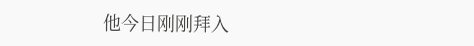他今日刚刚拜入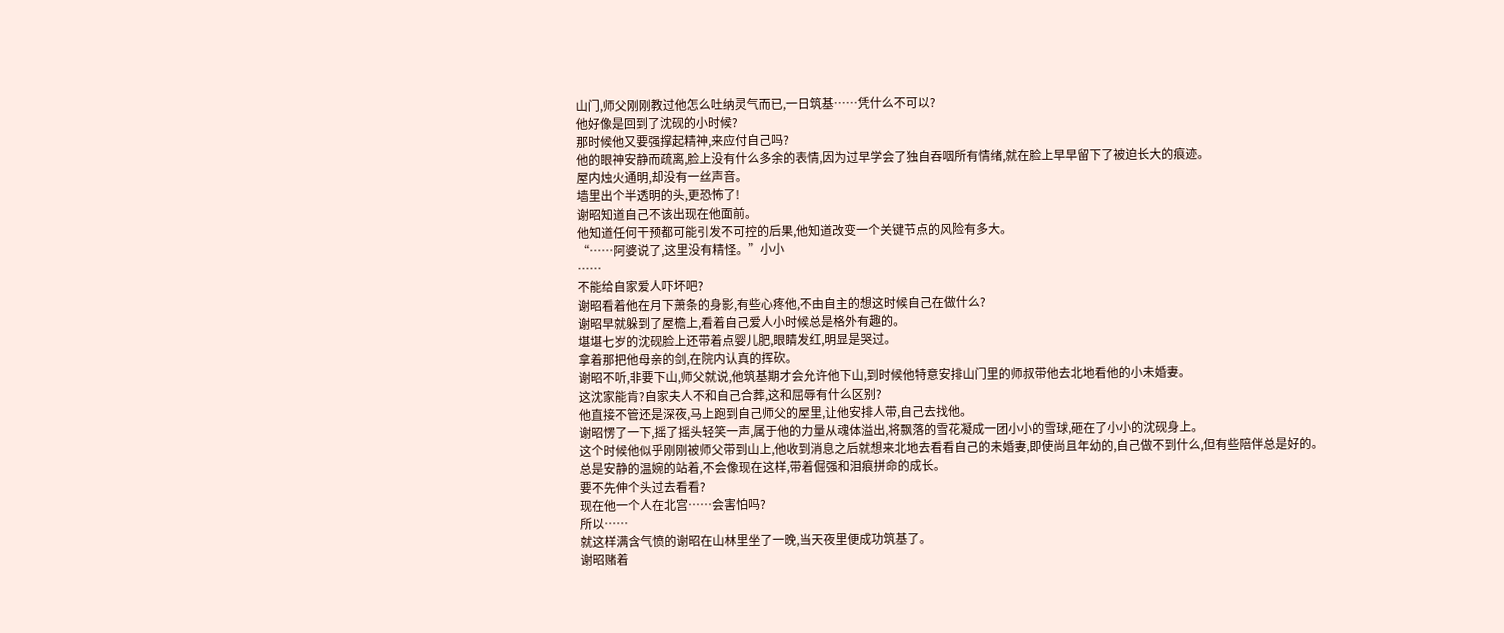山门,师父刚刚教过他怎么吐纳灵气而已,一日筑基……凭什么不可以?
他好像是回到了沈砚的小时候?
那时候他又要强撑起精神,来应付自己吗?
他的眼神安静而疏离,脸上没有什么多余的表情,因为过早学会了独自吞咽所有情绪,就在脸上早早留下了被迫长大的痕迹。
屋内烛火通明,却没有一丝声音。
墙里出个半透明的头,更恐怖了!
谢昭知道自己不该出现在他面前。
他知道任何干预都可能引发不可控的后果,他知道改变一个关键节点的风险有多大。
“……阿婆说了,这里没有精怪。”小小
……
不能给自家爱人吓坏吧?
谢昭看着他在月下萧条的身影,有些心疼他,不由自主的想这时候自己在做什么?
谢昭早就躲到了屋檐上,看着自己爱人小时候总是格外有趣的。
堪堪七岁的沈砚脸上还带着点婴儿肥,眼睛发红,明显是哭过。
拿着那把他母亲的剑,在院内认真的挥砍。
谢昭不听,非要下山,师父就说,他筑基期才会允许他下山,到时候他特意安排山门里的师叔带他去北地看他的小未婚妻。
这沈家能肯?自家夫人不和自己合葬,这和屈辱有什么区别?
他直接不管还是深夜,马上跑到自己师父的屋里,让他安排人带,自己去找他。
谢昭愣了一下,摇了摇头轻笑一声,属于他的力量从魂体溢出,将飘落的雪花凝成一团小小的雪球,砸在了小小的沈砚身上。
这个时候他似乎刚刚被师父带到山上,他收到消息之后就想来北地去看看自己的未婚妻,即使尚且年幼的,自己做不到什么,但有些陪伴总是好的。
总是安静的温婉的站着,不会像现在这样,带着倔强和泪痕拼命的成长。
要不先伸个头过去看看?
现在他一个人在北宫……会害怕吗?
所以……
就这样满含气愤的谢昭在山林里坐了一晚,当天夜里便成功筑基了。
谢昭赌着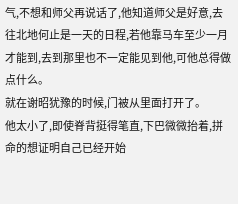气,不想和师父再说话了,他知道师父是好意,去往北地何止是一天的日程,若他靠马车至少一月才能到,去到那里也不一定能见到他,可他总得做点什么。
就在谢昭犹豫的时候,门被从里面打开了。
他太小了,即使脊背挺得笔直,下巴微微抬着,拼命的想证明自己已经开始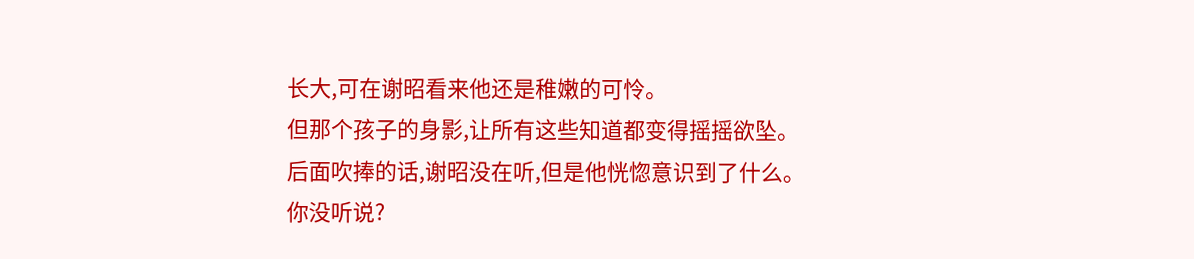长大,可在谢昭看来他还是稚嫩的可怜。
但那个孩子的身影,让所有这些知道都变得摇摇欲坠。
后面吹捧的话,谢昭没在听,但是他恍惚意识到了什么。
你没听说?